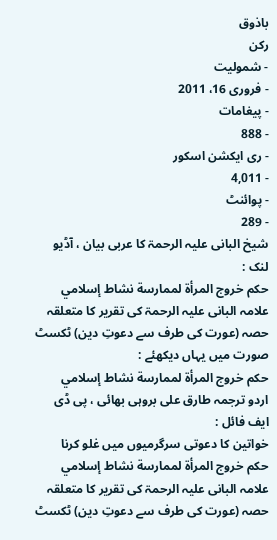باذوق
رکن
- شمولیت
- فروری 16، 2011
- پیغامات
- 888
- ری ایکشن اسکور
- 4,011
- پوائنٹ
- 289
شیخ البانی علیہ الرحمۃ کا عربی بیان ، آڈیو لنک :
حكم خروج المرأة لممارسة نشاط إسلامي
علامہ البانی علیہ الرحمۃ کی تقریر کا متعلقہ حصہ (عورت کی طرف سے دعوتِ دین) ٹکسٹ صورت میں یہاں دیکھئے :
حكم خروج المرأة لممارسة نشاط إسلامي
اردو ترجمہ طارق علی بروہی بھائی ، پی ڈی ایف فائل :
خواتین کا دعوتی سرگرمیوں میں غلو کرنا
حكم خروج المرأة لممارسة نشاط إسلامي
علامہ البانی علیہ الرحمۃ کی تقریر کا متعلقہ حصہ (عورت کی طرف سے دعوتِ دین) ٹکسٹ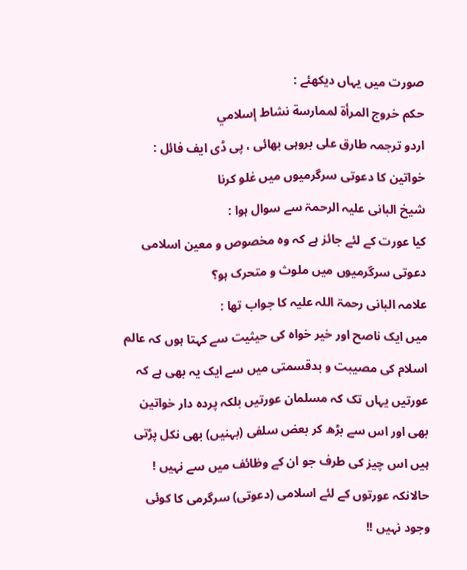صورت میں یہاں دیکھئے :
حكم خروج المرأة لممارسة نشاط إسلامي
اردو ترجمہ طارق علی بروہی بھائی ، پی ڈی ایف فائل :
خواتین کا دعوتی سرگرمیوں میں غلو کرنا
شیخ البانی علیہ الرحمۃ سے سوال ہوا :
کیا عورت کے لئے جائز ہے کہ وہ مخصوص و معین اسلامی دعوتی سرگرمیوں میں ملوث و متحرک ہو؟
علامہ البانی رحمۃ اللہ علیہ کا جواب تھا :
میں ایک ناصح اور خیر خواہ کی حیثیت سے کہتا ہوں کہ عالم اسلام کی مصیبت و بدقسمتی میں سے ایک یہ بھی ہے کہ عورتیں یہاں تک کہ مسلمان عورتیں بلکہ پردہ دار خواتین بھی اور اس سے بڑھ کر بعض سلفی (بہنیں) بھی نکل پڑتی ہیں اس چیز کی طرف جو ان کے وظائف میں سے نہیں !
حالانکہ عورتوں کے لئے اسلامی (دعوتی) سرگرمی کا کوئی وجود نہیں !!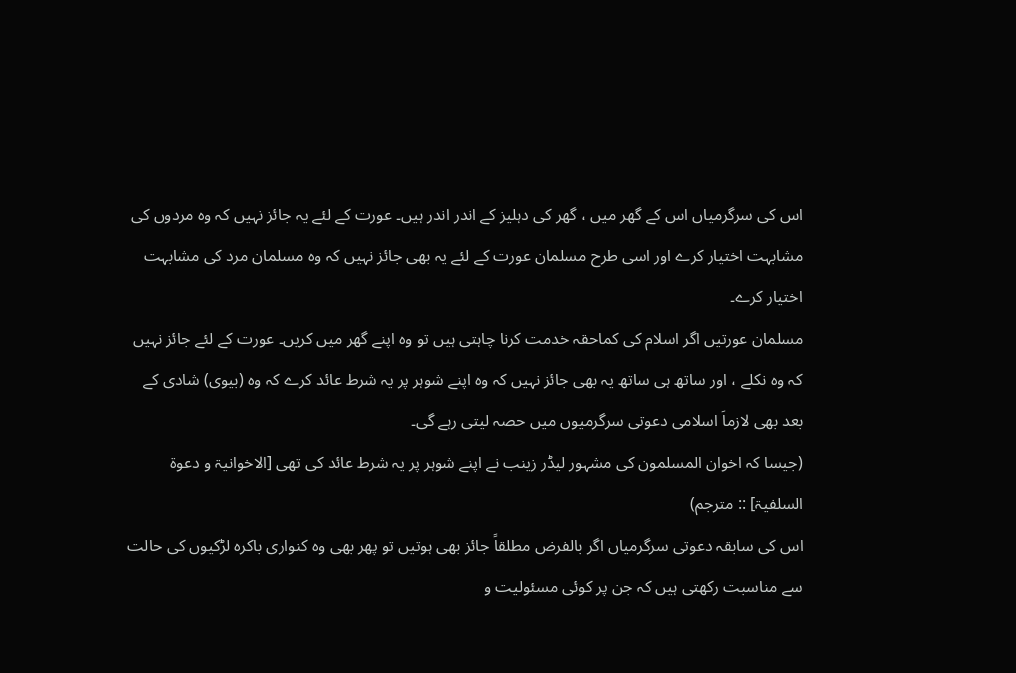اس کی سرگرمیاں اس کے گھر میں ، گھر کی دہلیز کے اندر اندر ہیں۔ عورت کے لئے یہ جائز نہیں کہ وہ مردوں کی مشابہت اختیار کرے اور اسی طرح مسلمان عورت کے لئے یہ بھی جائز نہیں کہ وہ مسلمان مرد کی مشابہت اختیار کرے۔
مسلمان عورتیں اگر اسلام کی کماحقہ خدمت کرنا چاہتی ہیں تو وہ اپنے گھر میں کریں۔ عورت کے لئے جائز نہیں کہ وہ نکلے ، اور ساتھ ہی ساتھ یہ بھی جائز نہیں کہ وہ اپنے شوہر پر یہ شرط عائد کرے کہ وہ (بیوی) شادی کے بعد بھی لازماَ اسلامی دعوتی سرگرمیوں میں حصہ لیتی رہے گی۔
(جیسا کہ اخوان المسلمون کی مشہور لیڈر زینب نے اپنے شوہر پر یہ شرط عائد کی تھی [الاخوانیۃ و دعوۃ السلفیۃ] :: مترجم)
اس کی سابقہ دعوتی سرگرمیاں اگر بالفرض مطلقاً جائز بھی ہوتیں تو پھر بھی وہ کنواری باکرہ لڑکیوں کی حالت سے مناسبت رکھتی ہیں کہ جن پر کوئی مسئولیت و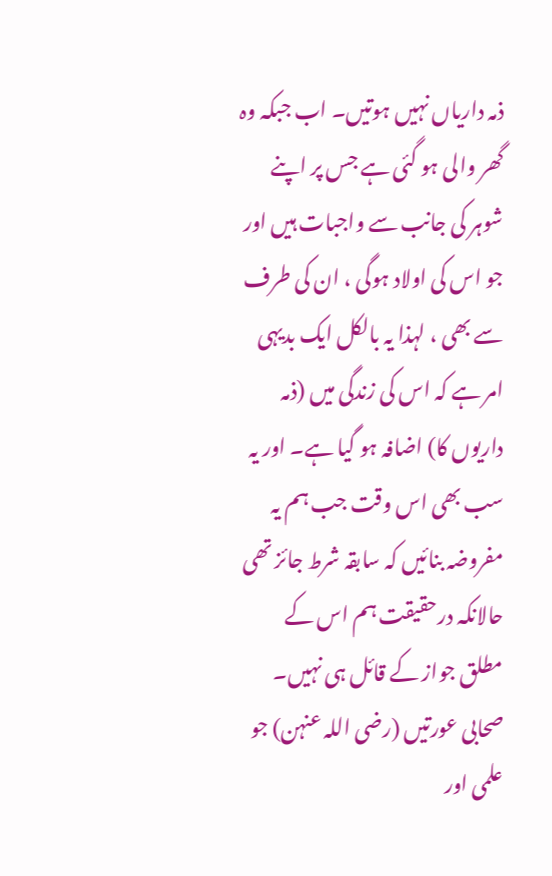ذمہ داریاں نہیں ہوتیں۔ اب جبکہ وہ گھر والی ہو گئی ہے جس پر اپنے شوہر کی جانب سے واجبات ہیں اور جو اس کی اولاد ہوگی ، ان کی طرف سے بھی ، لہذا یہ بالکل ایک بدیہی امر ہے کہ اس کی زندگی میں (ذمہ داریوں کا) اضافہ ہو گیا ہے۔ اور یہ سب بھی اس وقت جب ہم یہ مفروضہ بنائیں کہ سابقہ شرط جائز تھی حالانکہ درحقیقت ہم اس کے مطلق جواز کے قائل ہی نہیں۔
صحابی عورتیں (رضی اللہ عنہن) جو علمی اور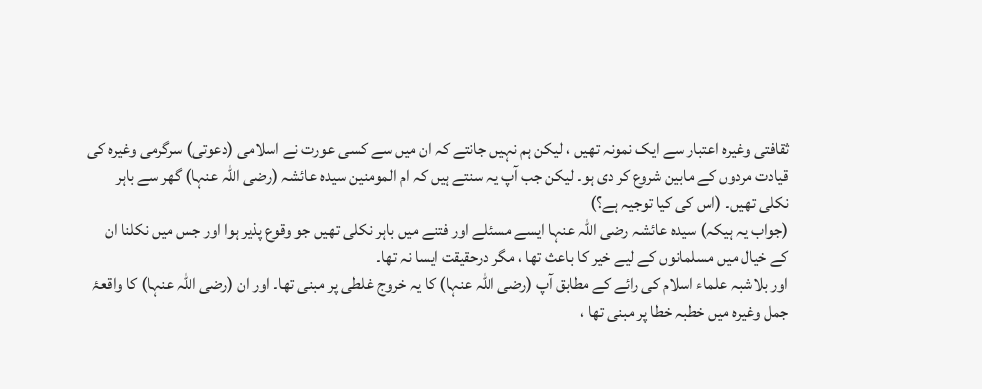ثقافتی وغیرہ اعتبار سے ایک نمونہ تھیں ، لیکن ہم نہیں جانتے کہ ان میں سے کسی عورت نے اسلامی (دعوتی) سرگرمی وغیرہ کی قیادت مردوں کے مابین شروع کر دی ہو۔ لیکن جب آپ یہ سنتے ہیں کہ ام المومنین سیدہ عائشہ (رضی اللہ عنہا) گھر سے باہر نکلی تھیں۔ (اس کی کیا توجیہ ہے؟)
(جواب یہ ہیکہ) سیدہ عائشہ رضی اللہ عنہا ایسے مسئلے اور فتنے میں باہر نکلی تھیں جو وقوع پذیر ہوا اور جس میں نکلنا ان کے خیال میں مسلمانوں کے لیے خیر کا باعث تھا ، مگر درحقیقت ایسا نہ تھا۔
اور بلاشبہ علماء اسلام کی رائے کے مطابق آپ (رضی اللہ عنہا) کا یہ خروج غلطی پر مبنی تھا۔ اور ان (رضی اللہ عنہا) کا واقعۂ جمل وغیرہ میں خطبہ خطا پر مبنی تھا ،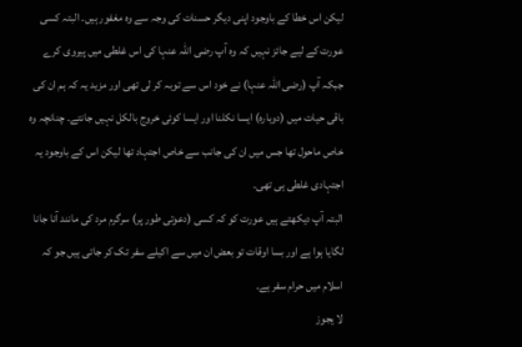لیکن اس خطا کے باوجود اپنی دیگر حسنات کی وجہ سے وہ مغفور ہیں۔ البتہ کسی عورت کے لیے جائز نہیں کہ وہ آپ رضی اللہ عنہا کی اس غلطی میں پیروی کرے جبکہ آپ (رضی اللہ عنہا) نے خود اس سے توبہ کر لی تھی اور مزید یہ کہ ہم ان کی باقی حیات میں (دوبارہ) ایسا نکلنا اور ایسا کوئی خروج بالکل نہیں جانتے۔ چنانچہ وہ خاص ماحول تھا جس میں ان کی جانب سے خاص اجتہاد تھا لیکن اس کے باوجود یہ اجتہادی غلطی ہی تھی۔
البتہ آپ دیکھتے ہیں عورت کو کہ کسی (دعوتی طور پر) سرگرم مرد کی مانند آنا جانا لگایا ہوا ہے اور بسا اوقات تو بعض ان میں سے اکیلے سفر تک کر جاتی ہیں جو کہ اسلام میں حرام سفر ہے۔
لا يجوز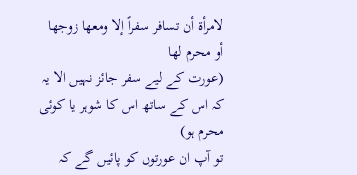لامرأة أن تسافر سفراً إلا ومعها زوجها أو محرم لها
(عورت کے لیے سفر جائز نہیں الا یہ کہ اس کے ساتھ اس کا شوہر یا کوئی محرم ہو)
تو آپ ان عورتوں کو پائیں گے کہ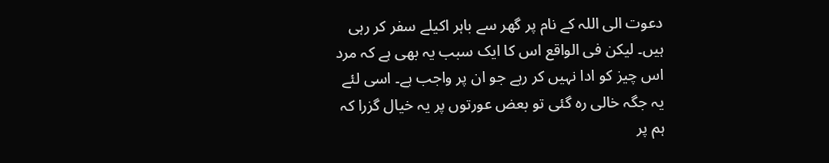دعوت الی اللہ کے نام پر گھر سے باہر اکیلے سفر کر رہی ہیں۔ لیکن فی الواقع اس کا ایک سبب یہ بھی ہے کہ مرد اس چیز کو ادا نہیں کر رہے جو ان پر واجب ہے۔ اسی لئے یہ جگہ خالی رہ گئی تو بعض عورتوں پر یہ خیال گزرا کہ ہم پر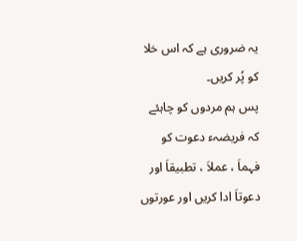یہ ضروری ہے کہ اس خلا کو پُر کریں۔
پس ہم مردوں کو چاہئے کہ فریضہء دعوت کو فہماَ ، عملاَ ، تطبیقاَ اور دعوتاَ ادا کریں اور عورتوں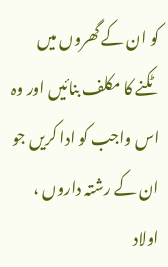کو ان کے گھروں میں ٹکنے کا مکلف بنائیں اور وہ اس واجب کو ادا کریں جو ان کے رشتہ داروں ، اولاد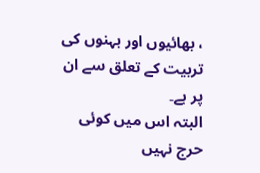، بھائیوں اور بہنوں کی تربیت کے تعلق سے ان پر ہے۔
البتہ اس میں کوئی حرج نہیں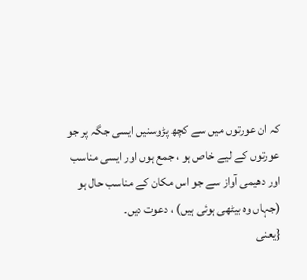کہ ان عورتوں میں سے کچھ پڑوسنیں ایسی جگہ پر جو عورتوں کے لیے خاص ہو ، جمع ہوں اور ایسی مناسب اور دھیمی آواز سے جو اس مکان کے مناسب حال ہو (جہاں وہ بیٹھی ہوئی ہیں) ، دعوت دیں۔
{یعنی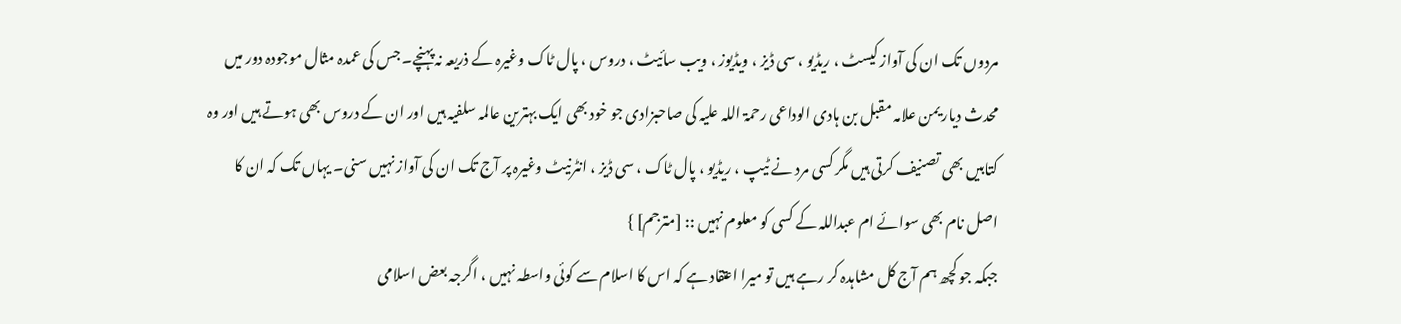مردوں تک ان کی آواز کیسٹ ، ریڈیو ، سی ڈیز ، ویڈیوز ، ویب سائیٹ ، دروس ، پال ٹاک وغیرہ کے ذریعہ نہ پہنچے۔ جس کی عمدہ مثال موجودہ دور میں محدث دیار یمن علامہ مقبل بن ہادی الوداعی رحمۃ اللہ علیہ کی صاحبزادی جو خود بھی ایک بہترین عالمہ سلفیہ ہیں اور ان کے دروس بھی ہوتے ہیں اور وہ کتابیں بھی تصنیف کرتی ہیں مگر کسی مرد نے ٹیپ ، ریڈیو ، پال ٹاک ، سی ڈیز ، انٹرنیٹ وغیرہ پر آج تک ان کی آواز نہیں سنی۔ یہاں تک کہ ان کا اصل نام بھی سوائے ام عبداللہ کے کسی کو معلوم نہیں :: [مترجم] }
جبکہ جو کچھ ہم آج کل مشاہدہ کر رہے ہیں تو میرا اعتقاد ہے کہ اس کا اسلام سے کوئی واسطہ نہیں ، اگرجہ بعض اسلامی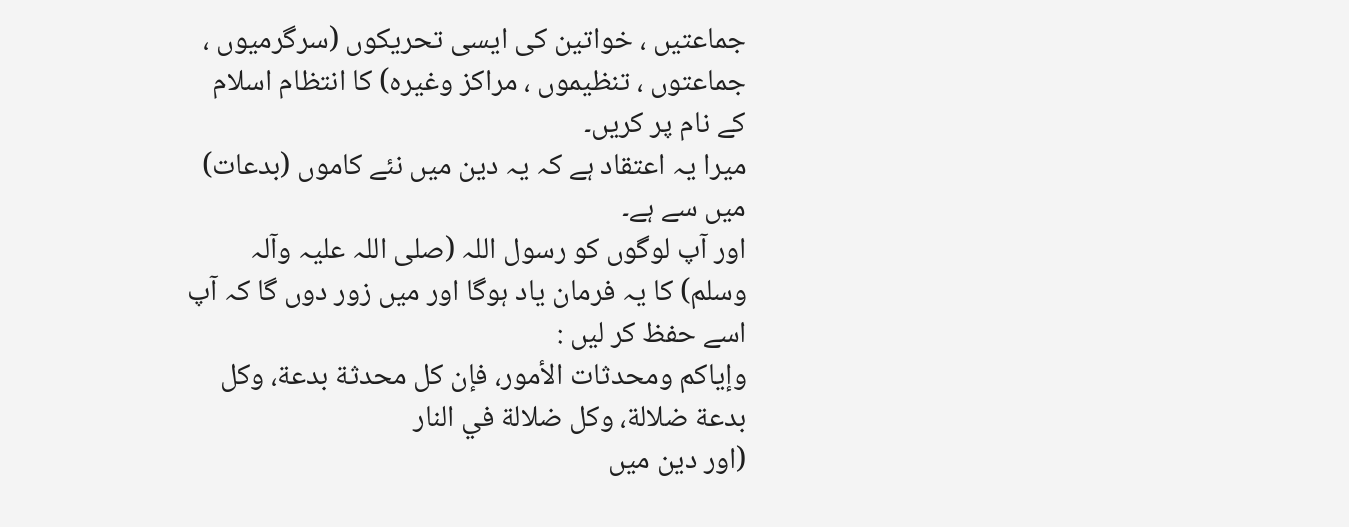جماعتیں ، خواتین کی ایسی تحریکوں (سرگرمیوں ، جماعتوں ، تنظیموں ، مراکز وغیرہ) کا انتظام اسلام کے نام پر کریں۔
میرا یہ اعتقاد ہے کہ یہ دین میں نئے کاموں (بدعات) میں سے ہے۔
اور آپ لوگوں کو رسول اللہ (صلی اللہ علیہ وآلہ وسلم) کا یہ فرمان یاد ہوگا اور میں زور دوں گا کہ آپ اسے حفظ کر لیں :
وإياكم ومحدثات الأمور، فإن كل محدثة بدعة، وكل بدعة ضلالة، وكل ضلالة في النار
(اور دین میں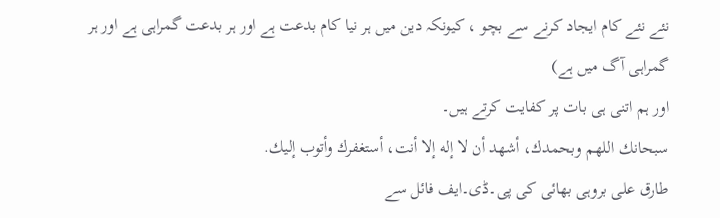نئے نئے کام ایجاد کرنے سے بچو ، کیونکہ دین میں ہر نیا کام بدعت ہے اور ہر بدعت گمراہی ہے اور ہر گمراہی آگ میں ہے)
اور ہم اتنی ہی بات پر کفایت کرتے ہیں۔
سبحانك اللهم وبحمدك، أشهد أن لا إله إلا أنت، أستغفرك وأتوب إليك.
طارق علی بروہی بھائی کی پی۔ڈی۔ایف فائل سے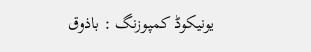یونیکوڈ کمپوزنگ : باذوق